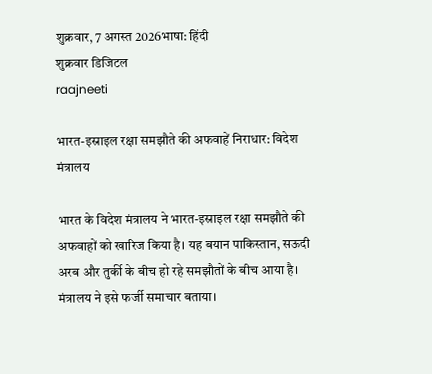शुक्रवार, 7 अगस्त 2026भाषा: हिंदी
शुक्रवार डिजिटल
raajneeti

भारत-इस्राइल रक्षा समझौते की अफवाहें निराधार: विदेश मंत्रालय

भारत के विदेश मंत्रालय ने भारत-इस्राइल रक्षा समझौते की अफवाहों को खारिज किया है। यह बयान पाकिस्तान, सऊदी अरब और तुर्की के बीच हो रहे समझौतों के बीच आया है। मंत्रालय ने इसे फर्जी समाचार बताया।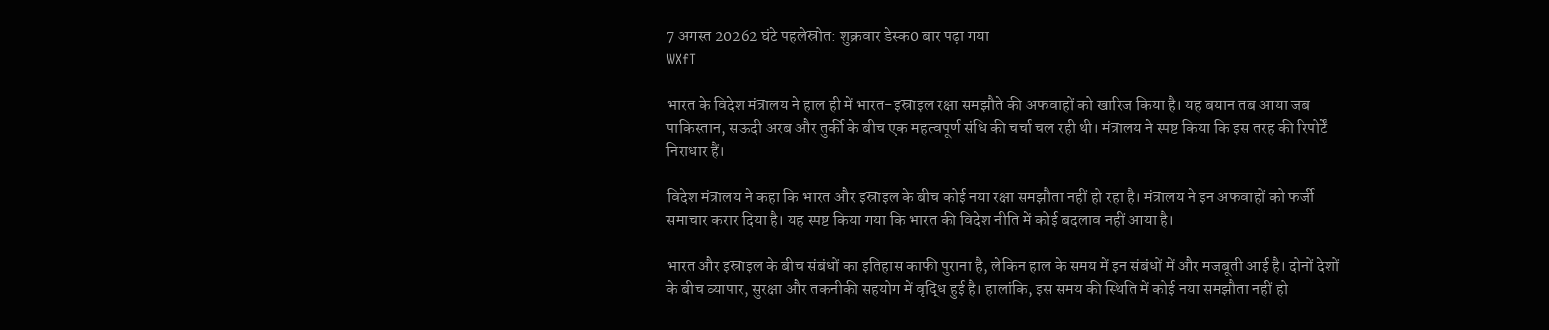7 अगस्त 20262 घंटे पहलेस्रोत: शुक्रवार डेस्क0 बार पढ़ा गया
WXfT

भारत के विदेश मंत्रालय ने हाल ही में भारत-इस्राइल रक्षा समझौते की अफवाहों को खारिज किया है। यह बयान तब आया जब पाकिस्तान, सऊदी अरब और तुर्की के बीच एक महत्वपूर्ण संधि की चर्चा चल रही थी। मंत्रालय ने स्पष्ट किया कि इस तरह की रिपोर्टें निराधार हैं।

विदेश मंत्रालय ने कहा कि भारत और इस्राइल के बीच कोई नया रक्षा समझौता नहीं हो रहा है। मंत्रालय ने इन अफवाहों को फर्जी समाचार करार दिया है। यह स्पष्ट किया गया कि भारत की विदेश नीति में कोई बदलाव नहीं आया है।

भारत और इस्राइल के बीच संबंधों का इतिहास काफी पुराना है, लेकिन हाल के समय में इन संबंधों में और मजबूती आई है। दोनों देशों के बीच व्यापार, सुरक्षा और तकनीकी सहयोग में वृद्धि हुई है। हालांकि, इस समय की स्थिति में कोई नया समझौता नहीं हो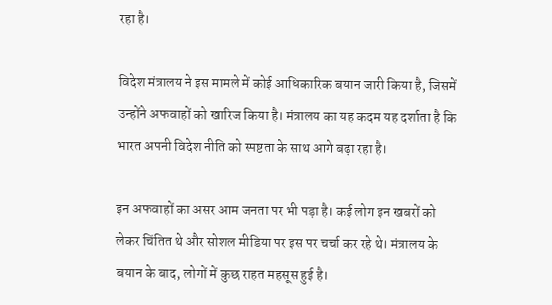रहा है।

विदेश मंत्रालय ने इस मामले में कोई आधिकारिक बयान जारी किया है, जिसमें उन्होंने अफवाहों को खारिज किया है। मंत्रालय का यह कदम यह दर्शाता है कि भारत अपनी विदेश नीति को स्पष्टता के साथ आगे बढ़ा रहा है।

इन अफवाहों का असर आम जनता पर भी पड़ा है। कई लोग इन खबरों को लेकर चिंतित थे और सोशल मीडिया पर इस पर चर्चा कर रहे थे। मंत्रालय के बयान के बाद, लोगों में कुछ राहत महसूस हुई है।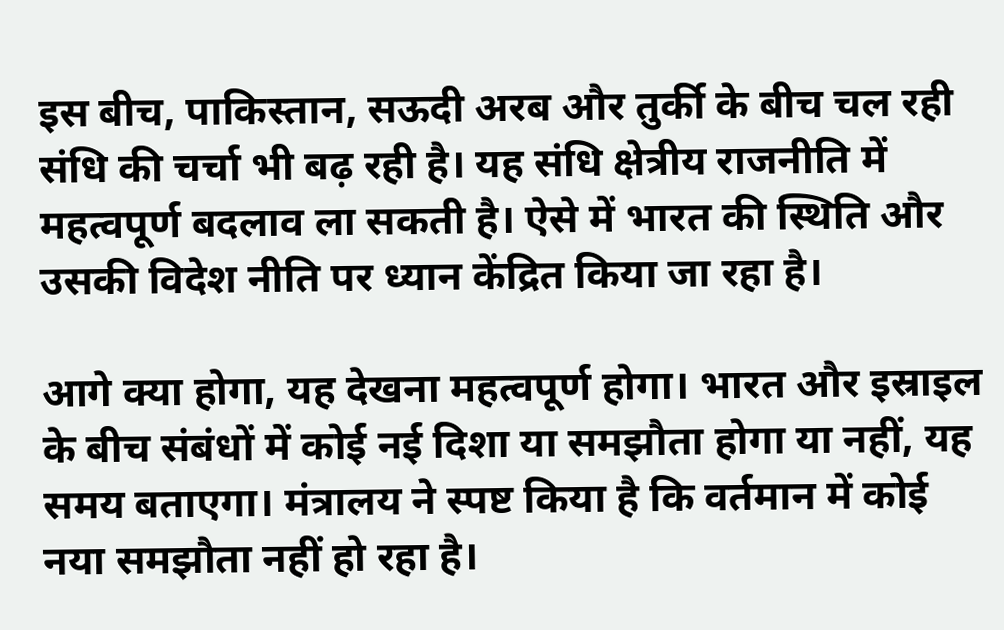इस बीच, पाकिस्तान, सऊदी अरब और तुर्की के बीच चल रही संधि की चर्चा भी बढ़ रही है। यह संधि क्षेत्रीय राजनीति में महत्वपूर्ण बदलाव ला सकती है। ऐसे में भारत की स्थिति और उसकी विदेश नीति पर ध्यान केंद्रित किया जा रहा है।

आगे क्या होगा, यह देखना महत्वपूर्ण होगा। भारत और इस्राइल के बीच संबंधों में कोई नई दिशा या समझौता होगा या नहीं, यह समय बताएगा। मंत्रालय ने स्पष्ट किया है कि वर्तमान में कोई नया समझौता नहीं हो रहा है।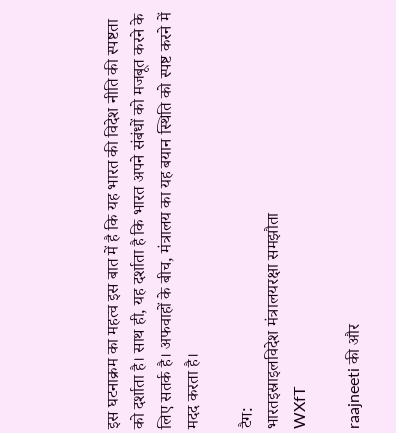इस घटनाक्रम का महत्व इस बात में है कि यह भारत की विदेश नीति की स्पष्टता को दर्शाता है। साथ ही, यह दर्शाता है कि भारत अपने संबंधों को मजबूत करने के लिए सतर्क है। अफवाहों के बीच, मंत्रालय का यह बयान स्थिति को स्पष्ट करने में मदद करता है।

टैग:
भारतइस्राइलविदेश मंत्रालयरक्षा समझौता
WXfT

raajneeti की और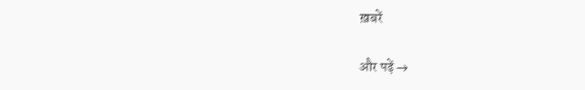ख़बरें

और पढ़ें →